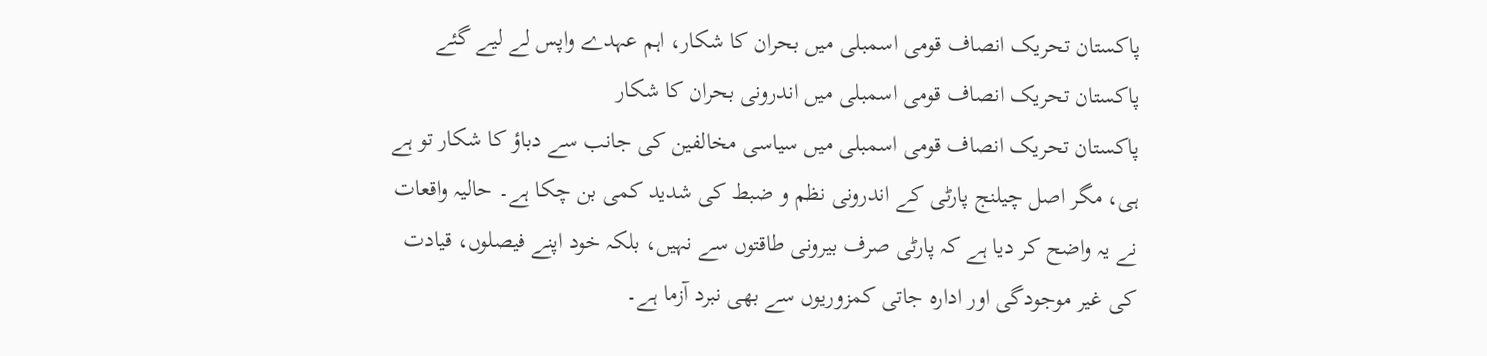پاکستان تحریک انصاف قومی اسمبلی میں بحران کا شکار، اہم عہدے واپس لے لیے گئے
پاکستان تحریک انصاف قومی اسمبلی میں اندرونی بحران کا شکار
پاکستان تحریک انصاف قومی اسمبلی میں سیاسی مخالفین کی جانب سے دباؤ کا شکار تو ہے ہی، مگر اصل چیلنج پارٹی کے اندرونی نظم و ضبط کی شدید کمی بن چکا ہے۔ حالیہ واقعات نے یہ واضح کر دیا ہے کہ پارٹی صرف بیرونی طاقتوں سے نہیں، بلکہ خود اپنے فیصلوں، قیادت کی غیر موجودگی اور ادارہ جاتی کمزوریوں سے بھی نبرد آزما ہے۔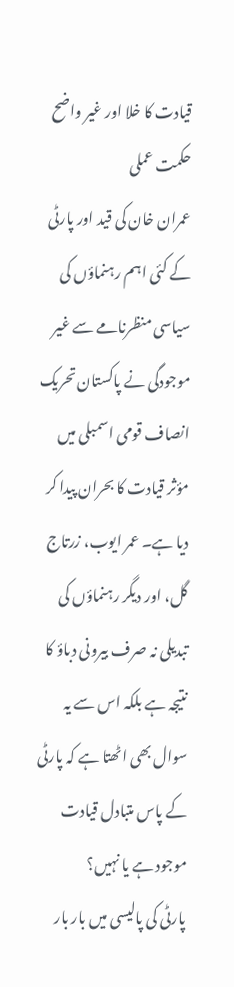قیادت کا خلا اور غیر واضح حکمت عملی
عمران خان کی قید اور پارٹی کے کئی اہم رہنماؤں کی سیاسی منظرنامے سے غیر موجودگی نے پاکستان تحریک انصاف قومی اسمبلی میں مؤثر قیادت کا بحران پیدا کر دیا ہے۔ عمر ایوب، زرتاج گل، اور دیگر رہنماؤں کی تبدیلی نہ صرف بیرونی دباؤ کا نتیجہ ہے بلکہ اس سے یہ سوال بھی اٹھتا ہے کہ پارٹی کے پاس متبادل قیادت موجود ہے یا نہیں؟
پارٹی کی پالیسی میں بار بار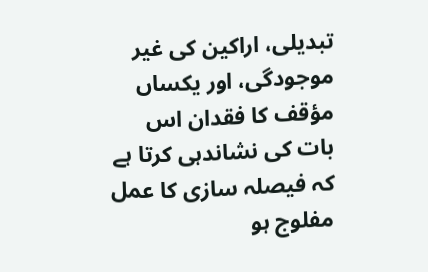تبدیلی، اراکین کی غیر موجودگی، اور یکساں مؤقف کا فقدان اس بات کی نشاندہی کرتا ہے کہ فیصلہ سازی کا عمل مفلوج ہو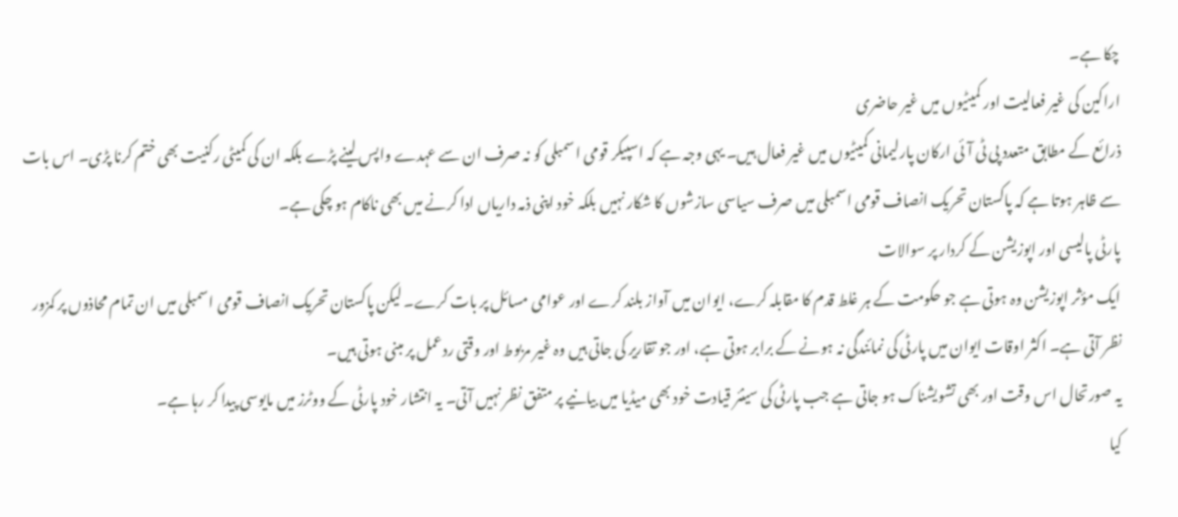چکا ہے۔
اراکین کی غیر فعالیت اور کمیٹیوں میں غیر حاضری
ذرائع کے مطابق متعدد پی ٹی آئی ارکان پارلیمانی کمیٹیوں میں غیر فعال ہیں۔ یہی وجہ ہے کہ اسپیکر قومی اسمبلی کو نہ صرف ان سے عہدے واپس لینے پڑے بلکہ ان کی کمیٹی رکنیت بھی ختم کرنا پڑی۔ اس بات سے ظاہر ہوتا ہے کہ پاکستان تحریک انصاف قومی اسمبلی میں صرف سیاسی سازشوں کا شکار نہیں بلکہ خود اپنی ذمہ داریاں ادا کرنے میں بھی ناکام ہو چکی ہے۔
پارٹی پالیسی اور اپوزیشن کے کردار پر سوالات
ایک مؤثر اپوزیشن وہ ہوتی ہے جو حکومت کے ہر غلط قدم کا مقابلہ کرے، ایوان میں آواز بلند کرے اور عوامی مسائل پر بات کرے۔ لیکن پاکستان تحریک انصاف قومی اسمبلی میں ان تمام محاذوں پر کمزور نظر آتی ہے۔ اکثر اوقات ایوان میں پارٹی کی نمائندگی نہ ہونے کے برابر ہوتی ہے، اور جو تقاریر کی جاتی ہیں وہ غیر مربوط اور وقتی ردعمل پر مبنی ہوتی ہیں۔
یہ صورتحال اس وقت اور بھی تشویشناک ہو جاتی ہے جب پارٹی کی سینئر قیادت خود بھی میڈیا میں بیانیے پر متفق نظر نہیں آتی۔ یہ انتشار خود پارٹی کے ووٹرز میں مایوسی پیدا کر رہا ہے۔
کیا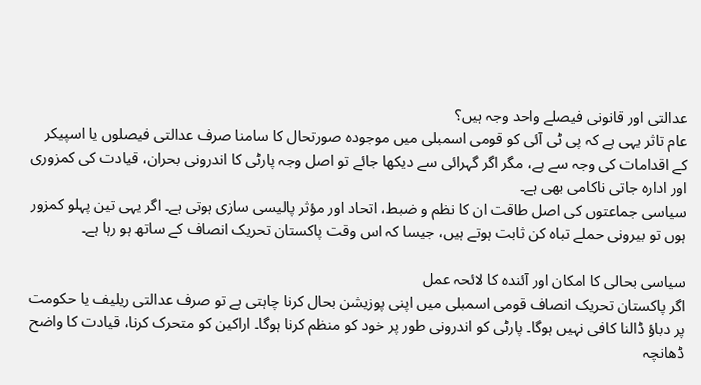عدالتی اور قانونی فیصلے واحد وجہ ہیں؟
عام تاثر یہی ہے کہ پی ٹی آئی کو قومی اسمبلی میں موجودہ صورتحال کا سامنا صرف عدالتی فیصلوں یا اسپیکر کے اقدامات کی وجہ سے ہے، مگر اگر گہرائی سے دیکھا جائے تو اصل وجہ پارٹی کا اندرونی بحران، قیادت کی کمزوری اور ادارہ جاتی ناکامی بھی ہے۔
سیاسی جماعتوں کی اصل طاقت ان کا نظم و ضبط، اتحاد اور مؤثر پالیسی سازی ہوتی ہے۔ اگر یہی تین پہلو کمزور ہوں تو بیرونی حملے تباہ کن ثابت ہوتے ہیں، جیسا کہ اس وقت پاکستان تحریک انصاف کے ساتھ ہو رہا ہے۔

سیاسی بحالی کا امکان اور آئندہ کا لائحہ عمل
اگر پاکستان تحریک انصاف قومی اسمبلی میں اپنی پوزیشن بحال کرنا چاہتی ہے تو صرف عدالتی ریلیف یا حکومت پر دباؤ ڈالنا کافی نہیں ہوگا۔ پارٹی کو اندرونی طور پر خود کو منظم کرنا ہوگا۔ اراکین کو متحرک کرنا، قیادت کا واضح ڈھانچہ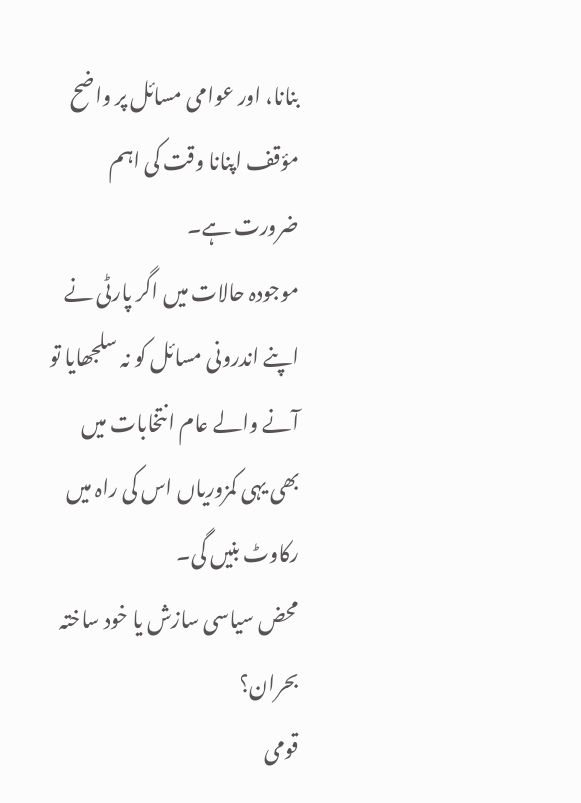بنانا، اور عوامی مسائل پر واضح مؤقف اپنانا وقت کی اہم ضرورت ہے۔
موجودہ حالات میں اگر پارٹی نے اپنے اندرونی مسائل کو نہ سلجھایا تو آنے والے عام انتخابات میں بھی یہی کمزوریاں اس کی راہ میں رکاوٹ بنیں گی۔
محض سیاسی سازش یا خود ساختہ بحران؟
قومی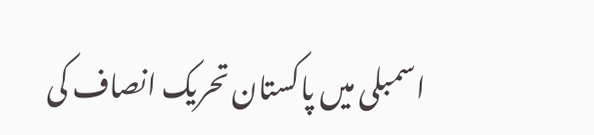اسمبلی میں پاکستان تحریک انصاف کی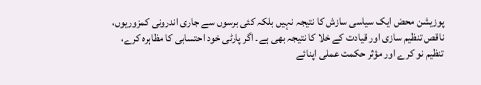پوزیشن محض ایک سیاسی سازش کا نتیجہ نہیں بلکہ کئی برسوں سے جاری اندرونی کمزوریوں، ناقص تنظیم سازی اور قیادت کے خلا کا نتیجہ بھی ہے۔ اگر پارٹی خود احتسابی کا مظاہرہ کرے، تنظیم نو کرے اور مؤثر حکمت عملی اپنائے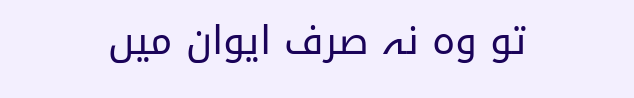تو وہ نہ صرف ایوان میں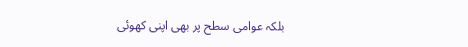بلکہ عوامی سطح پر بھی اپنی کھوئی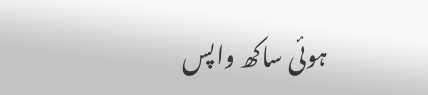ہوئی ساکھ واپس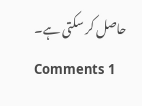حاصل کر سکتی ہے۔
Comments 1